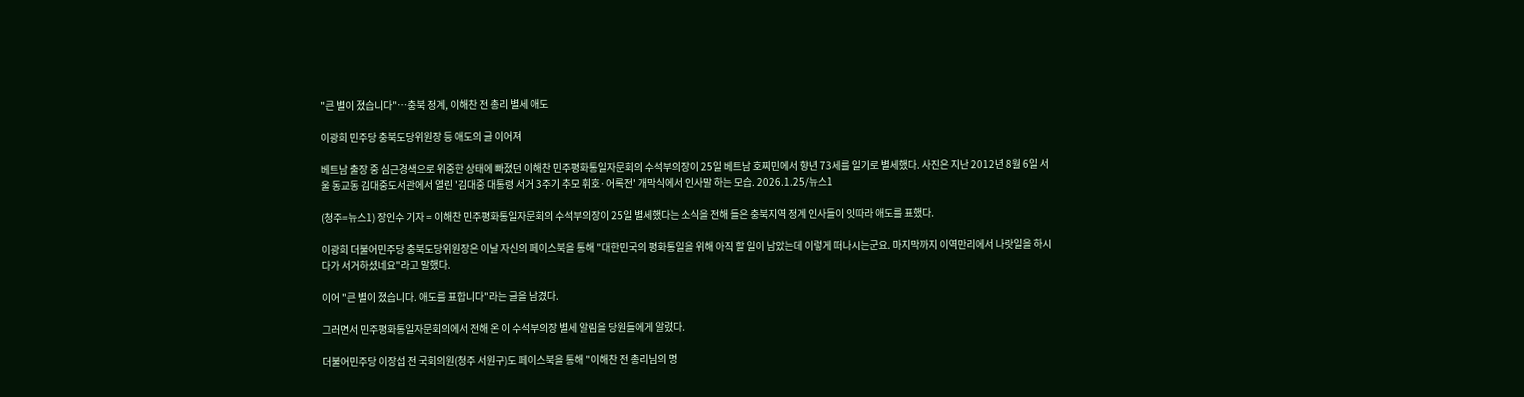"큰 별이 졌습니다"…충북 정계, 이해찬 전 총리 별세 애도

이광희 민주당 충북도당위원장 등 애도의 글 이어져

베트남 출장 중 심근경색으로 위중한 상태에 빠졌던 이해찬 민주평화통일자문회의 수석부의장이 25일 베트남 호찌민에서 향년 73세를 일기로 별세했다. 사진은 지난 2012년 8월 6일 서울 동교동 김대중도서관에서 열린 '김대중 대통령 서거 3주기 추모 휘호·어록전' 개막식에서 인사말 하는 모습. 2026.1.25/뉴스1

(청주=뉴스1) 장인수 기자 = 이해찬 민주평화통일자문회의 수석부의장이 25일 별세했다는 소식을 전해 들은 충북지역 정계 인사들이 잇따라 애도를 표했다.

이광희 더불어민주당 충북도당위원장은 이날 자신의 페이스북을 통해 "대한민국의 평화통일을 위해 아직 할 일이 남았는데 이렇게 떠나시는군요. 마지막까지 이역만리에서 나랏일을 하시다가 서거하셨네요"라고 말했다.

이어 "큰 별이 졌습니다. 애도를 표합니다"라는 글을 남겼다.

그러면서 민주평화통일자문회의에서 전해 온 이 수석부의장 별세 알림을 당원들에게 알렸다.

더불어민주당 이장섭 전 국회의원(청주 서원구)도 페이스북을 통해 "이해찬 전 총리님의 명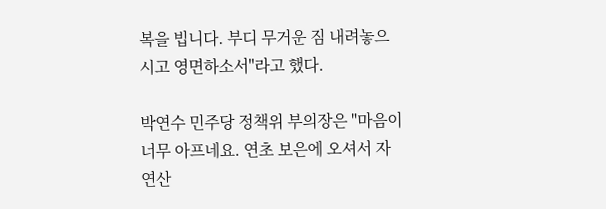복을 빕니다. 부디 무거운 짐 내려놓으시고 영면하소서"라고 했다.

박연수 민주당 정책위 부의장은 "마음이 너무 아프네요. 연초 보은에 오셔서 자연산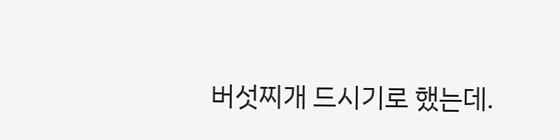버섯찌개 드시기로 했는데.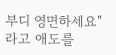부디 영면하세요"라고 애도를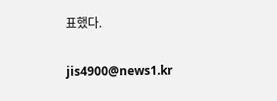표했다.

jis4900@news1.kr